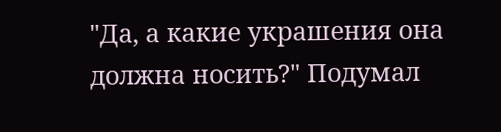"Да, а какие украшения она должна носить?" Подумал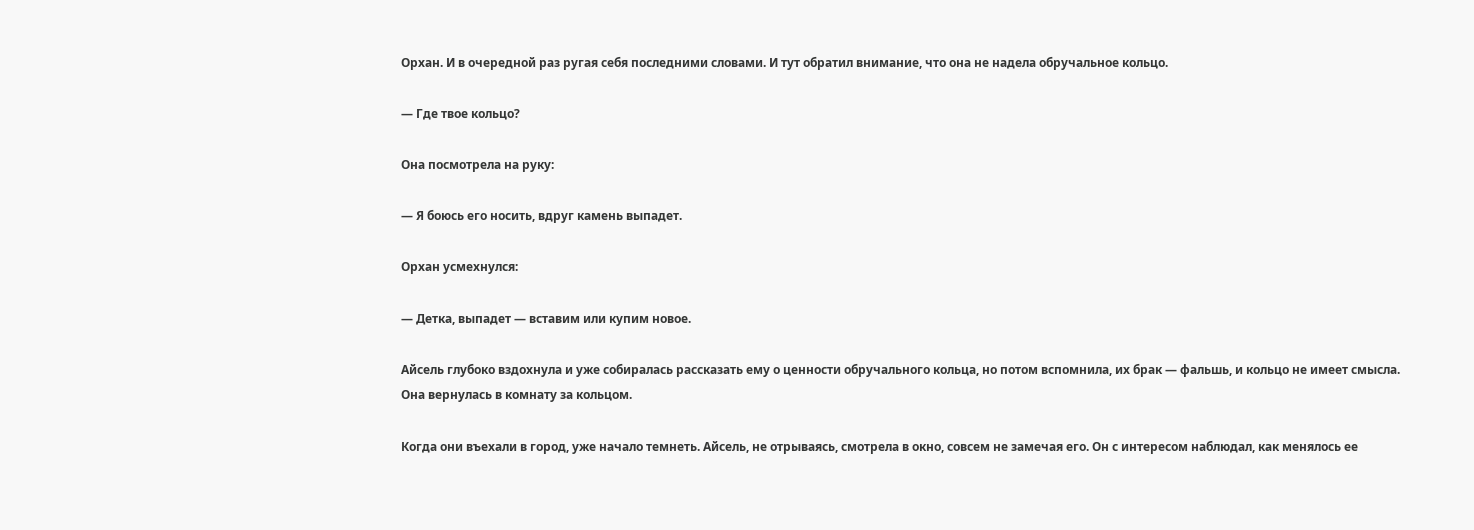Орхан. И в очередной раз ругая себя последними словами. И тут обратил внимание, что она не надела обручальное кольцо.

— Где твое кольцо?

Она посмотрела на руку:

— Я боюсь его носить, вдруг камень выпадет.

Орхан усмехнулся:

— Детка, выпадет — вставим или купим новое.

Айсель глубоко вздохнула и уже собиралась рассказать ему о ценности обручального кольца, но потом вспомнила, их брак — фальшь, и кольцо не имеет смысла. Она вернулась в комнату за кольцом.

Когда они въехали в город, уже начало темнеть. Айсель, не отрываясь, смотрела в окно, совсем не замечая его. Он с интересом наблюдал, как менялось ее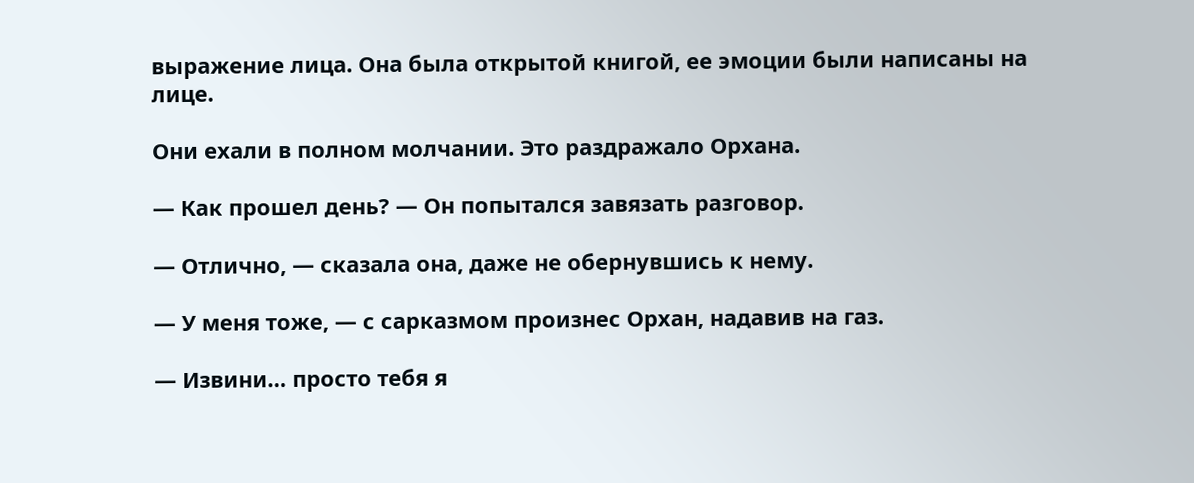выражение лица. Она была открытой книгой, ее эмоции были написаны на лице.

Они ехали в полном молчании. Это раздражало Орхана.

— Как прошел день? — Он попытался завязать разговор.

— Отлично, — сказала она, даже не обернувшись к нему.

— У меня тоже, — с сарказмом произнес Орхан, надавив на газ.

— Извини… просто тебя я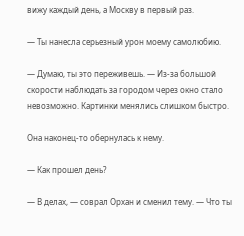вижу каждый день, а Москву в первый раз.

— Ты нанесла серьезный урон моему самолюбию.

— Думаю, ты это переживешь. — Из-за большой скорости наблюдать за городом через окно стало невозможно. Картинки менялись слишком быстро.

Она наконец-то обернулась к нему.

— Как прошел день?

— В делах, — соврал Орхан и сменил тему. — Что ты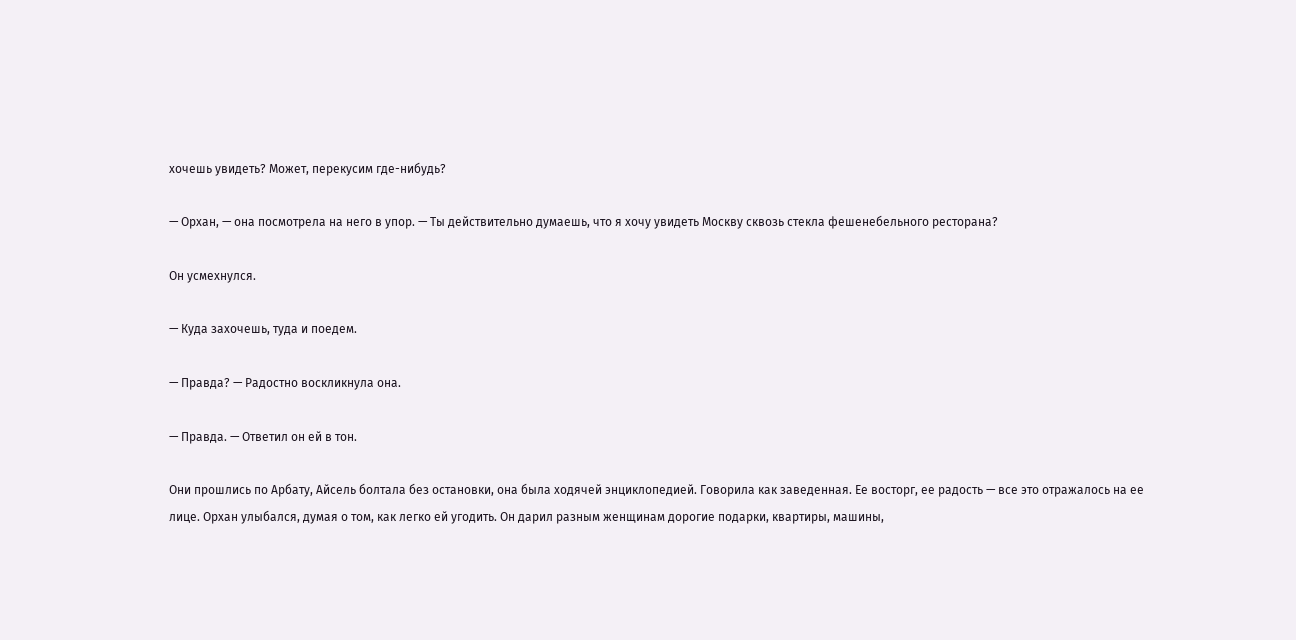хочешь увидеть? Может, перекусим где-нибудь?

— Орхан, — она посмотрела на него в упор. — Ты действительно думаешь, что я хочу увидеть Москву сквозь стекла фешенебельного ресторана?

Он усмехнулся.

— Куда захочешь, туда и поедем.

— Правда? — Радостно воскликнула она.

— Правда. — Ответил он ей в тон.

Они прошлись по Арбату, Айсель болтала без остановки, она была ходячей энциклопедией. Говорила как заведенная. Ее восторг, ее радость — все это отражалось на ее лице. Орхан улыбался, думая о том, как легко ей угодить. Он дарил разным женщинам дорогие подарки, квартиры, машины,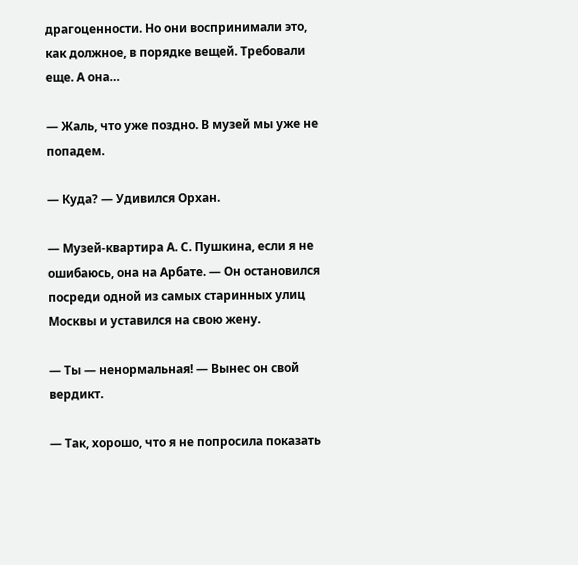драгоценности. Но они воспринимали это, как должное, в порядке вещей. Требовали еще. А она…

— Жаль, что уже поздно. В музей мы уже не попадем.

— Куда? — Удивился Орхан.

— Музей-квартира А. С. Пушкина, если я не ошибаюсь, она на Арбате. — Он остановился посреди одной из самых старинных улиц Москвы и уставился на свою жену.

— Ты — ненормальная! — Вынес он свой вердикт.

— Так, хорошо, что я не попросила показать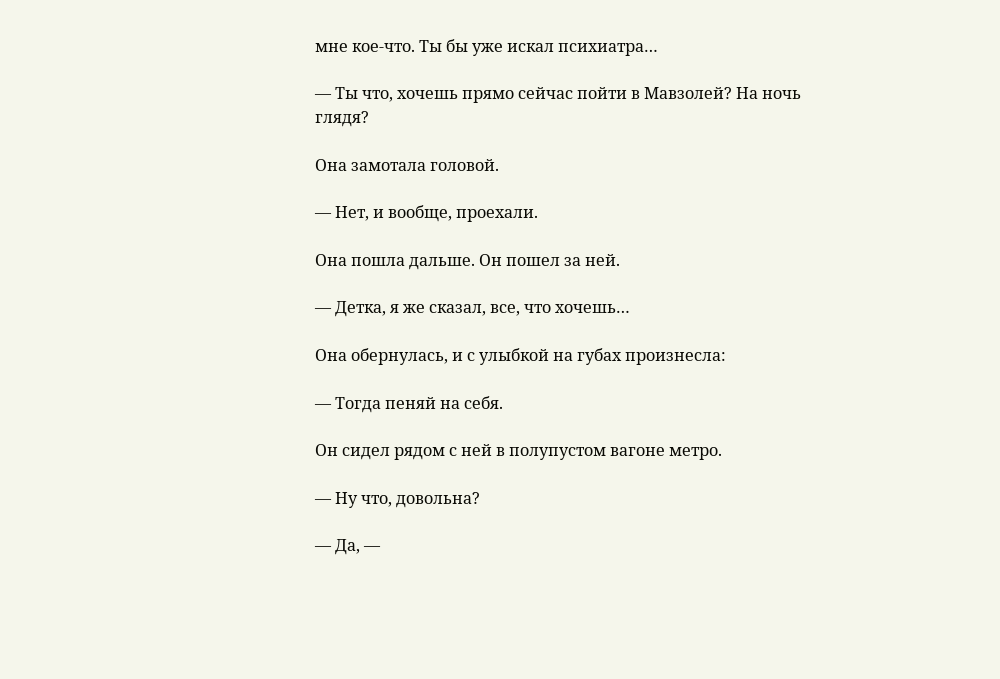мне кое-что. Ты бы уже искал психиатра…

— Ты что, хочешь прямо сейчас пойти в Мавзолей? На ночь глядя?

Она замотала головой.

— Нет, и вообще, проехали.

Она пошла дальше. Он пошел за ней.

— Детка, я же сказал, все, что хочешь…

Она обернулась, и с улыбкой на губах произнесла:

— Тогда пеняй на себя.

Он сидел рядом с ней в полупустом вагоне метро.

— Ну что, довольна?

— Да, —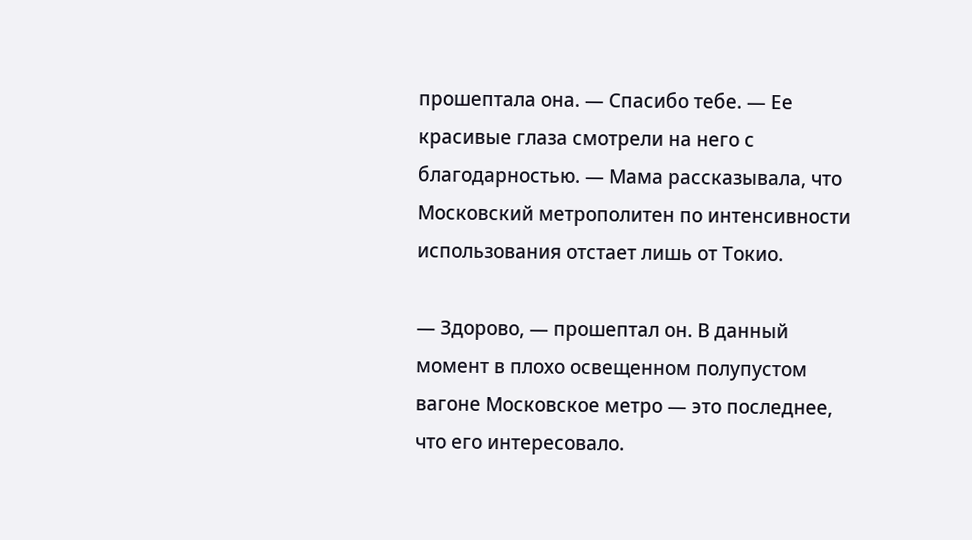прошептала она. — Спасибо тебе. — Ее красивые глаза смотрели на него с благодарностью. — Мама рассказывала, что Московский метрополитен по интенсивности использования отстает лишь от Токио.

— Здорово, — прошептал он. В данный момент в плохо освещенном полупустом вагоне Московское метро — это последнее, что его интересовало.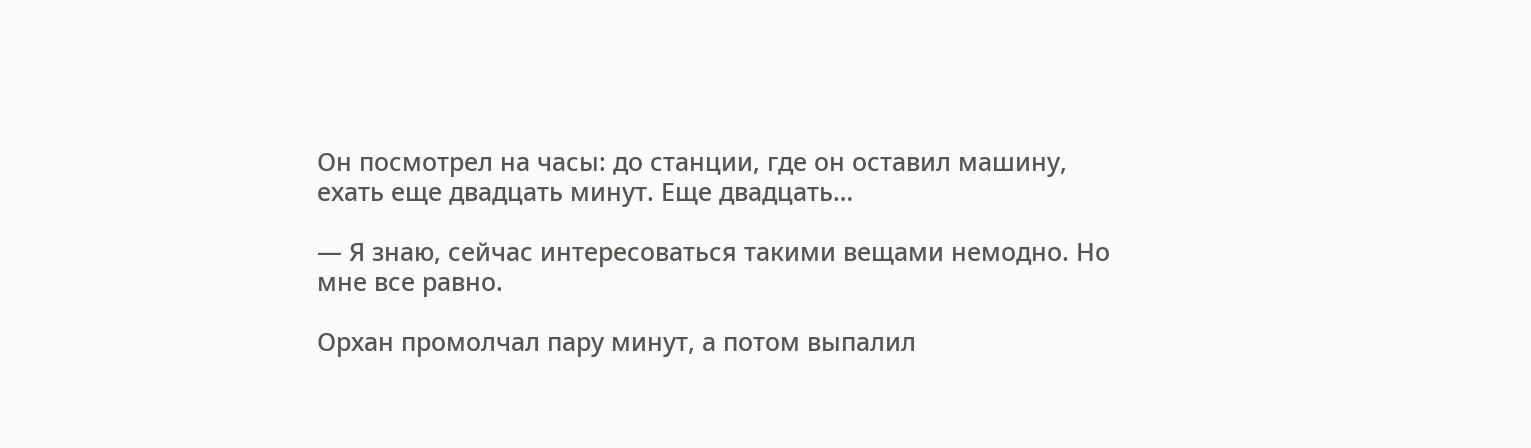Он посмотрел на часы: до станции, где он оставил машину, ехать еще двадцать минут. Еще двадцать…

— Я знаю, сейчас интересоваться такими вещами немодно. Но мне все равно.

Орхан промолчал пару минут, а потом выпалил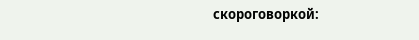скороговоркой: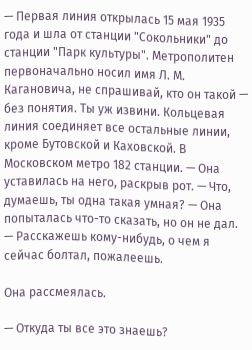— Первая линия открылась 15 мая 1935 года и шла от станции "Сокольники" до станции "Парк культуры". Метрополитен первоначально носил имя Л. М. Кагановича, не спрашивай, кто он такой — без понятия. Ты уж извини. Кольцевая линия соединяет все остальные линии, кроме Бутовской и Каховской. В Московском метро 182 станции. — Она уставилась на него, раскрыв рот. — Что, думаешь, ты одна такая умная? — Она попыталась что-то сказать, но он не дал. — Расскажешь кому-нибудь, о чем я сейчас болтал, пожалеешь.

Она рассмеялась.

— Откуда ты все это знаешь?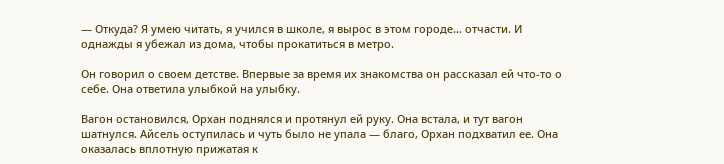— Откуда? Я умею читать, я учился в школе, я вырос в этом городе… отчасти. И однажды я убежал из дома, чтобы прокатиться в метро.

Он говорил о своем детстве. Впервые за время их знакомства он рассказал ей что-то о себе. Она ответила улыбкой на улыбку.

Вагон остановился, Орхан поднялся и протянул ей руку. Она встала, и тут вагон шатнулся. Айсель оступилась и чуть было не упала — благо, Орхан подхватил ее. Она оказалась вплотную прижатая к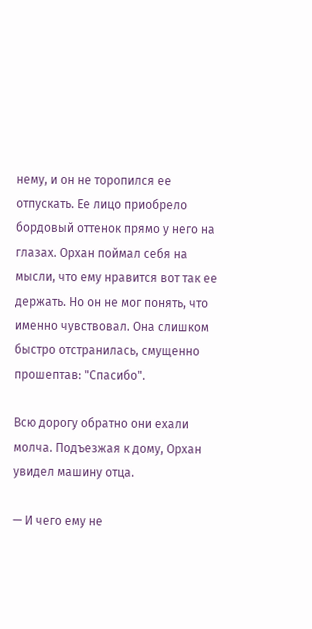нему, и он не торопился ее отпускать. Ее лицо приобрело бордовый оттенок прямо у него на глазах. Орхан поймал себя на мысли, что ему нравится вот так ее держать. Но он не мог понять, что именно чувствовал. Она слишком быстро отстранилась, смущенно прошептав: "Спасибо".

Всю дорогу обратно они ехали молча. Подъезжая к дому, Орхан увидел машину отца.

— И чего ему не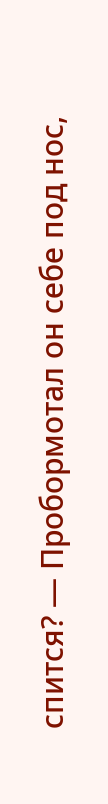спится? — Пробормотал он себе под нос,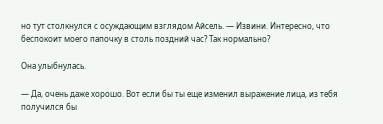но тут столкнулся с осуждающим взглядом Айсель. — Извини. Интересно, что беспокоит моего папочку в столь поздний час? Так нормально?

Она улыбнулась.

— Да, очень даже хорошо. Вот если бы ты еще изменил выражение лица, из тебя получился бы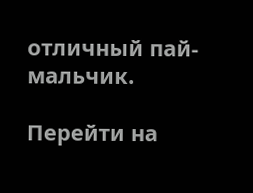отличный пай-мальчик.

Перейти на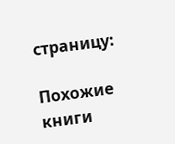страницу:

Похожие книги